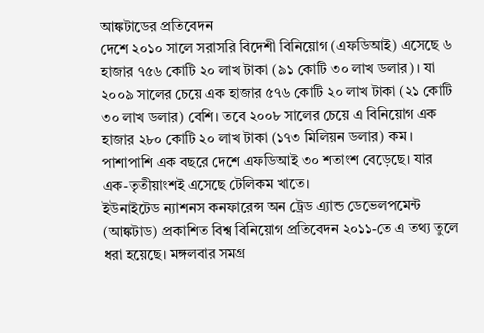আঙ্কটাডের প্রতিবেদন
দেশে ২০১০ সালে সরাসরি বিদেশী বিনিয়োগ (এফডিআই) এসেছে ৬ হাজার ৭৫৬ কোটি ২০ লাখ টাকা (৯১ কোটি ৩০ লাখ ডলার)। যা ২০০৯ সালের চেয়ে এক হাজার ৫৭৬ কোটি ২০ লাখ টাকা (২১ কোটি ৩০ লাখ ডলার) বেশি। তবে ২০০৮ সালের চেয়ে এ বিনিয়োগ এক হাজার ২৮০ কোটি ২০ লাখ টাকা (১৭৩ মিলিয়ন ডলার) কম। পাশাপাশি এক বছরে দেশে এফডিআই ৩০ শতাংশ বেড়েছে। যার এক-তৃতীয়াংশই এসেছে টেলিকম খাতে।
ইউনাইটেড ন্যাশনস কনফারেন্স অন ট্রেড এ্যান্ড ডেভেলপমেন্ট (আঙ্কটাড) প্রকাশিত বিশ্ব বিনিয়োগ প্রতিবেদন ২০১১-তে এ তথ্য তুলে ধরা হয়েছে। মঙ্গলবার সমগ্র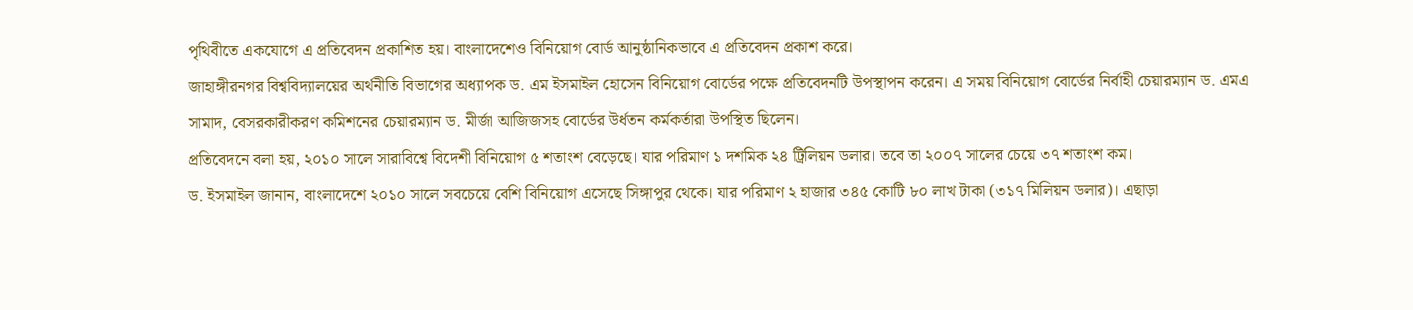পৃথিবীতে একযোগে এ প্রতিবেদন প্রকাশিত হয়। বাংলাদেশেও বিনিয়োগ বোর্ড আনুষ্ঠানিকভাবে এ প্রতিবেদন প্রকাশ করে।
জাহাঙ্গীরনগর বিশ্ববিদ্যালয়ের অর্থনীতি বিভাগের অধ্যাপক ড. এম ইসমাইল হোসেন বিনিয়োগ বোর্ডের পক্ষে প্রতিবেদনটি উপস্থাপন করেন। এ সময় বিনিয়োগ বোর্ডের নির্বাহী চেয়ারম্যান ড. এমএ সামাদ, বেসরকারীকরণ কমিশনের চেয়ারম্যান ড. মীর্জা আজিজসহ বোর্ডের উর্ধতন কর্মকর্তারা উপস্থিত ছিলেন।
প্রতিবেদনে বলা হয়, ২০১০ সালে সারাবিশ্বে বিদেশী বিনিয়োগ ৫ শতাংশ বেড়েছে। যার পরিমাণ ১ দশমিক ২৪ ট্রিলিয়ন ডলার। তবে তা ২০০৭ সালের চেয়ে ৩৭ শতাংশ কম।
ড. ইসমাইল জানান, বাংলাদেশে ২০১০ সালে সবচেয়ে বেশি বিনিয়োগ এসেছে সিঙ্গাপুর থেকে। যার পরিমাণ ২ হাজার ৩৪৫ কোটি ৮০ লাখ টাকা (৩১৭ মিলিয়ন ডলার)। এছাড়া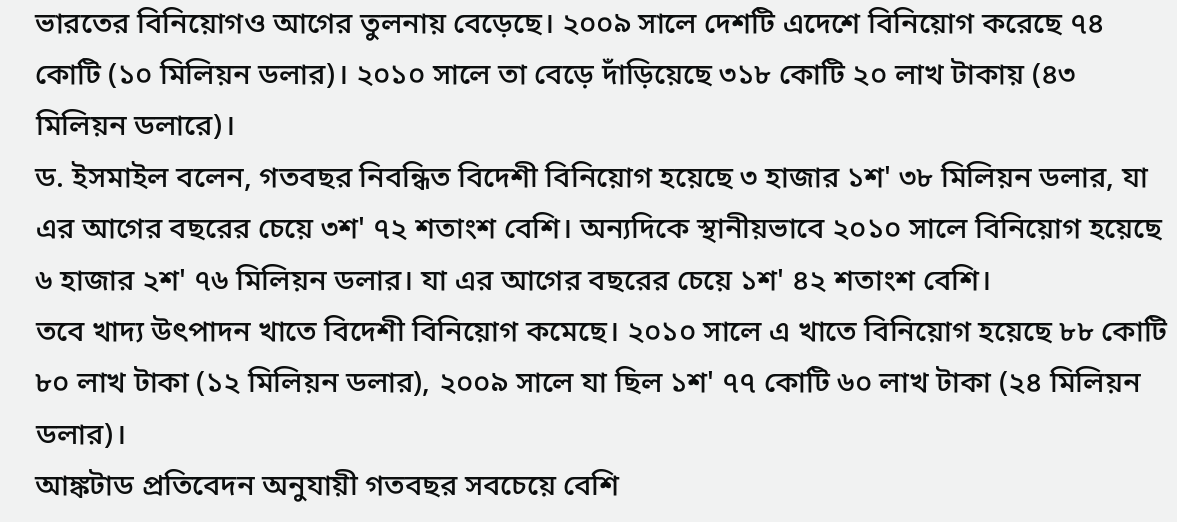ভারতের বিনিয়োগও আগের তুলনায় বেড়েছে। ২০০৯ সালে দেশটি এদেশে বিনিয়োগ করেছে ৭৪ কোটি (১০ মিলিয়ন ডলার)। ২০১০ সালে তা বেড়ে দাঁড়িয়েছে ৩১৮ কোটি ২০ লাখ টাকায় (৪৩ মিলিয়ন ডলারে)।
ড. ইসমাইল বলেন, গতবছর নিবন্ধিত বিদেশী বিনিয়োগ হয়েছে ৩ হাজার ১শ' ৩৮ মিলিয়ন ডলার, যা এর আগের বছরের চেয়ে ৩শ' ৭২ শতাংশ বেশি। অন্যদিকে স্থানীয়ভাবে ২০১০ সালে বিনিয়োগ হয়েছে ৬ হাজার ২শ' ৭৬ মিলিয়ন ডলার। যা এর আগের বছরের চেয়ে ১শ' ৪২ শতাংশ বেশি।
তবে খাদ্য উৎপাদন খাতে বিদেশী বিনিয়োগ কমেছে। ২০১০ সালে এ খাতে বিনিয়োগ হয়েছে ৮৮ কোটি ৮০ লাখ টাকা (১২ মিলিয়ন ডলার), ২০০৯ সালে যা ছিল ১শ' ৭৭ কোটি ৬০ লাখ টাকা (২৪ মিলিয়ন ডলার)।
আঙ্কটাড প্রতিবেদন অনুযায়ী গতবছর সবচেয়ে বেশি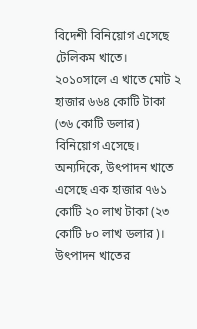বিদেশী বিনিয়োগ এসেছে টেলিকম খাতে। ২০১০সালে এ খাতে মোট ২ হাজার ৬৬৪ কোটি টাকা (৩৬ কোটি ডলার) বিনিয়োগ এসেছে। অন্যদিকে, উৎপাদন খাতে এসেছে এক হাজার ৭৬১ কোটি ২০ লাখ টাকা (২৩ কোটি ৮০ লাখ ডলার)। উৎপাদন খাতের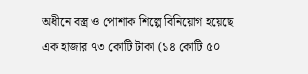অধীনে বস্ত্র ও পোশাক শিল্পে বিনিয়োগ হয়েছে এক হাজার ৭৩ কোটি টাকা (১৪ কোটি ৫০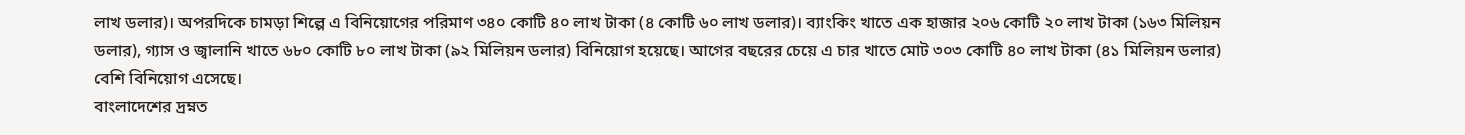লাখ ডলার)। অপরদিকে চামড়া শিল্পে এ বিনিয়োগের পরিমাণ ৩৪০ কোটি ৪০ লাখ টাকা (৪ কোটি ৬০ লাখ ডলার)। ব্যাংকিং খাতে এক হাজার ২০৬ কোটি ২০ লাখ টাকা (১৬৩ মিলিয়ন ডলার), গ্যাস ও জ্বালানি খাতে ৬৮০ কোটি ৮০ লাখ টাকা (৯২ মিলিয়ন ডলার) বিনিয়োগ হয়েছে। আগের বছরের চেয়ে এ চার খাতে মোট ৩০৩ কোটি ৪০ লাখ টাকা (৪১ মিলিয়ন ডলার) বেশি বিনিয়োগ এসেছে।
বাংলাদেশের দ্রম্নত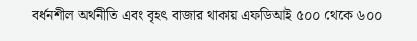বর্ধনশীল অর্থনীতি এবং বৃহৎ বাজার থাকায় এফডিআই ৫০০ থেকে ৬০০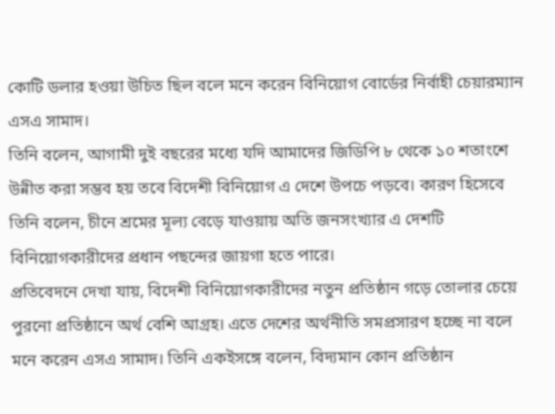কোটি ডলার হওয়া উচিত ছিল বলে মনে করেন বিনিয়োগ বোর্ডের নির্বাহী চেয়ারম্যান এসএ সামাদ।
তিনি বলেন, আগামী দুই বছরের মধ্যে যদি আমাদের জিডিপি ৮ থেকে ১০ শতাংশে উন্নীত করা সম্ভব হয় তবে বিদেশী বিনিয়োগ এ দেশে উপচে পড়বে। কারণ হিসেবে তিনি বলেন, চীনে শ্রমের মূল্য বেড়ে যাওয়ায় অতি জনসংখ্যার এ দেশটি বিনিয়োগকারীদের প্রধান পছন্দের জায়গা হতে পারে।
প্রতিবেদনে দেখা যায়, বিদেশী বিনিয়োগকারীদের নতুন প্রতিষ্ঠান গড়ে তোলার চেয়ে পুরনো প্রতিষ্ঠানে অর্থ বেশি আগ্রহ। এতে দেশের অর্থনীতি সমপ্রসারণ হচ্ছে না বলে মনে করেন এসএ সামাদ। তিনি একইসঙ্গে বলেন, বিদ্যমান কোন প্রতিষ্ঠান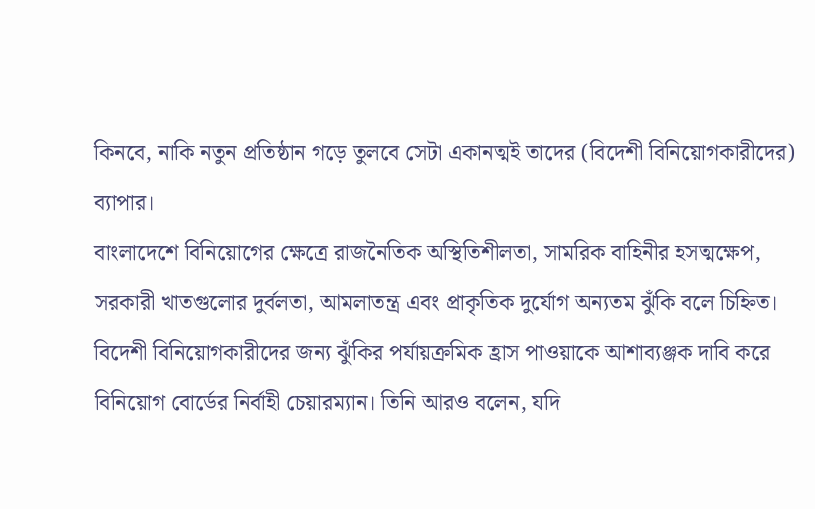কিনবে, নাকি নতুন প্রতিষ্ঠান গড়ে তুলবে সেটা একানত্মই তাদের (বিদেশী বিনিয়োগকারীদের) ব্যাপার।
বাংলাদেশে বিনিয়োগের ক্ষেত্রে রাজনৈতিক অস্থিতিশীলতা, সামরিক বাহিনীর হসত্মক্ষেপ, সরকারী খাতগুলোর দুর্বলতা, আমলাতন্ত্র এবং প্রাকৃতিক দুর্যোগ অন্যতম ঝুঁকি বলে চিহ্নিত। বিদেশী বিনিয়োগকারীদের জন্য ঝুঁকির পর্যায়ক্রমিক হ্রাস পাওয়াকে আশাব্যঞ্জক দাবি করে বিনিয়োগ বোর্ডের নির্বাহী চেয়ারম্যান। তিনি আরও বলেন, যদি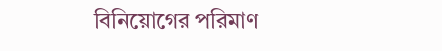বিনিয়োগের পরিমাণ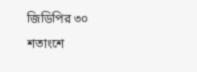জিডিপির ৩০ শতাংশে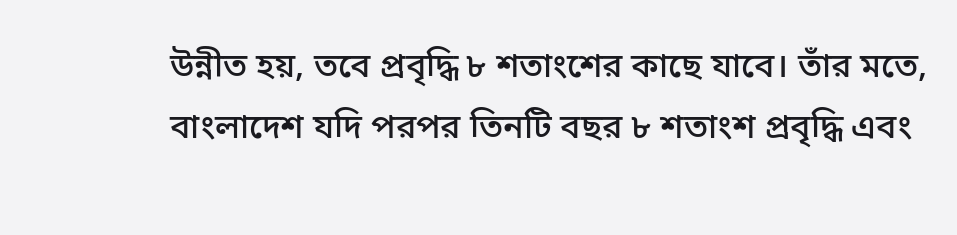উন্নীত হয়, তবে প্রবৃদ্ধি ৮ শতাংশের কাছে যাবে। তাঁর মতে, বাংলাদেশ যদি পরপর তিনটি বছর ৮ শতাংশ প্রবৃদ্ধি এবং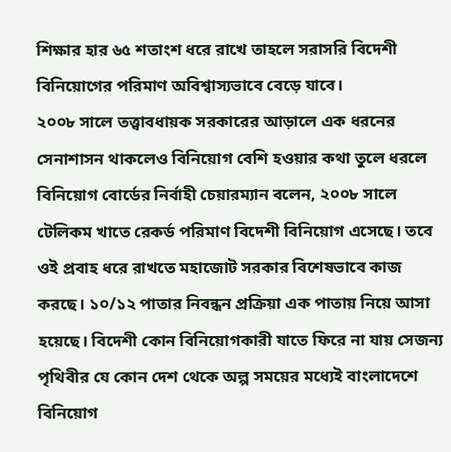শিক্ষার হার ৬৫ শতাংশ ধরে রাখে তাহলে সরাসরি বিদেশী বিনিয়োগের পরিমাণ অবিশ্বাস্যভাবে বেড়ে যাবে।
২০০৮ সালে তত্ত্বাবধায়ক সরকারের আড়ালে এক ধরনের সেনাশাসন থাকলেও বিনিয়োগ বেশি হওয়ার কথা তুলে ধরলে বিনিয়োগ বোর্ডের নির্বাহী চেয়ারম্যান বলেন, ২০০৮ সালে টেলিকম খাতে রেকর্ড পরিমাণ বিদেশী বিনিয়োগ এসেছে। তবে ওই প্রবাহ ধরে রাখতে মহাজোট সরকার বিশেষভাবে কাজ করছে। ১০/১২ পাতার নিবন্ধন প্রক্রিয়া এক পাতায় নিয়ে আসা হয়েছে। বিদেশী কোন বিনিয়োগকারী যাতে ফিরে না যায় সেজন্য পৃথিবীর যে কোন দেশ থেকে অল্প সময়ের মধ্যেই বাংলাদেশে বিনিয়োগ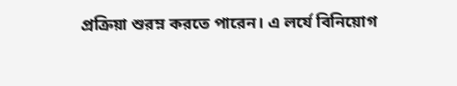প্রক্রিয়া শুরম্ন করতে পারেন। এ লৰ্যে বিনিয়োগ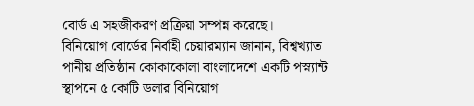বোর্ড এ সহজীকরণ প্রক্রিয়া সম্পন্ন করেছে।
বিনিয়োগ বোর্ডের নির্বাহী চেয়ারম্যান জানান, বিশ্বখ্যাত পানীয় প্রতিষ্ঠান কোকাকোলা বাংলাদেশে একটি পস্ন্যান্ট স্থাপনে ৫ কোটি ডলার বিনিয়োগ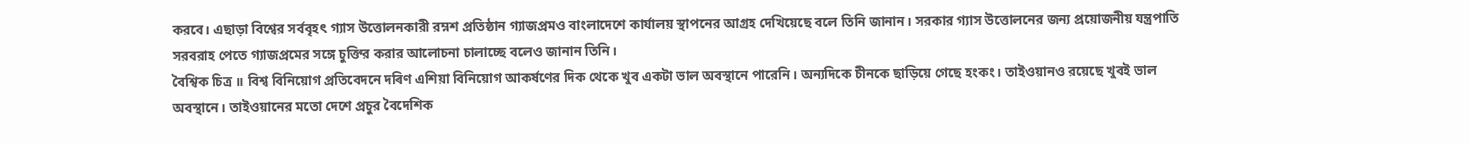করবে। এছাড়া বিশ্বের সর্ববৃহৎ গ্যাস উত্তোলনকারী রম্নশ প্রতিষ্ঠান গ্যাজপ্রমও বাংলাদেশে কার্যালয় স্থাপনের আগ্রহ দেখিয়েছে বলে তিনি জানান। সরকার গ্যাস উত্তোলনের জন্য প্রয়োজনীয় যন্ত্রপাতি সরবরাহ পেতে গ্যাজপ্রমের সঙ্গে চুক্তির করার আলোচনা চালাচ্ছে বলেও জানান তিনি।
বৈশ্বিক চিত্র ॥ বিশ্ব বিনিয়োগ প্রতিবেদনে দৰিণ এশিয়া বিনিয়োগ আকর্ষণের দিক থেকে খুব একটা ভাল অবস্থানে পারেনি। অন্যদিকে চীনকে ছাড়িয়ে গেছে হংকং। তাইওয়ানও রয়েছে খুবই ভাল অবস্থানে। তাইওয়ানের মতো দেশে প্রচুর বৈদেশিক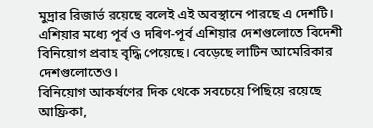মুদ্রার রিজার্ভ রয়েছে বলেই এই অবস্থানে পারছে এ দেশটি। এশিয়ার মধ্যে পূর্ব ও দৰিণ-পূর্ব এশিয়ার দেশগুলোতে বিদেশী বিনিয়োগ প্রবাহ বৃদ্ধি পেয়েছে। বেড়েছে লাটিন আমেরিকার দেশগুলোতেও।
বিনিয়োগ আকর্ষণের দিক থেকে সবচেয়ে পিছিয়ে রয়েছে আফ্রিকা,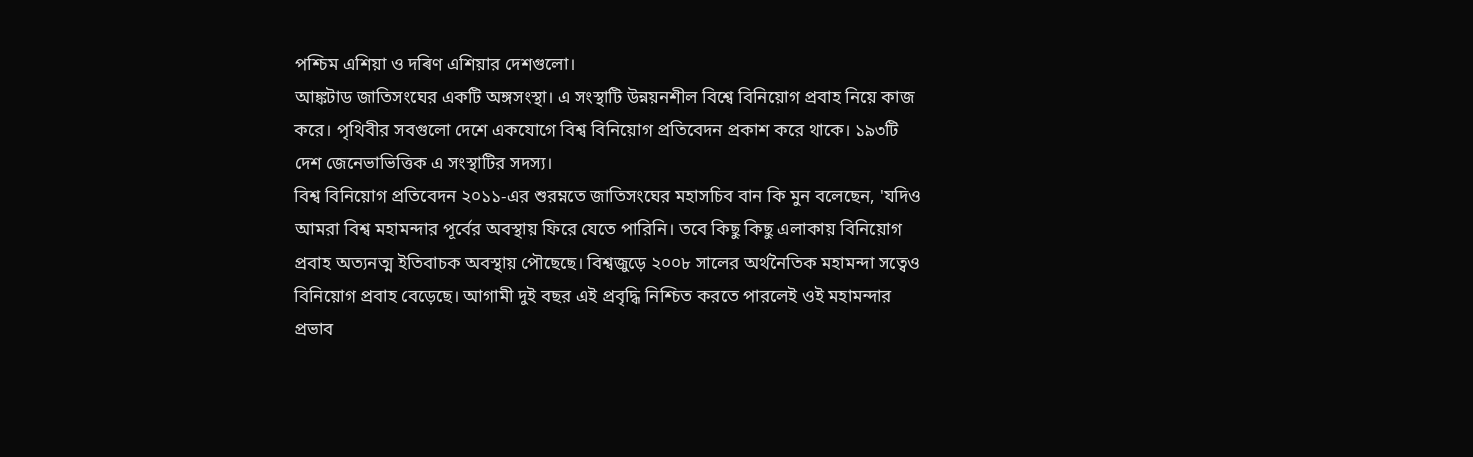পশ্চিম এশিয়া ও দৰিণ এশিয়ার দেশগুলো।
আঙ্কটাড জাতিসংঘের একটি অঙ্গসংস্থা। এ সংস্থাটি উন্নয়নশীল বিশ্বে বিনিয়োগ প্রবাহ নিয়ে কাজ করে। পৃথিবীর সবগুলো দেশে একযোগে বিশ্ব বিনিয়োগ প্রতিবেদন প্রকাশ করে থাকে। ১৯৩টি দেশ জেনেভাভিত্তিক এ সংস্থাটির সদস্য।
বিশ্ব বিনিয়োগ প্রতিবেদন ২০১১-এর শুরম্নতে জাতিসংঘের মহাসচিব বান কি মুন বলেছেন, 'যদিও আমরা বিশ্ব মহামন্দার পূর্বের অবস্থায় ফিরে যেতে পারিনি। তবে কিছু কিছু এলাকায় বিনিয়োগ প্রবাহ অত্যনত্ম ইতিবাচক অবস্থায় পৌছেছে। বিশ্বজুড়ে ২০০৮ সালের অর্থনৈতিক মহামন্দা সত্বেও বিনিয়োগ প্রবাহ বেড়েছে। আগামী দুই বছর এই প্রবৃদ্ধি নিশ্চিত করতে পারলেই ওই মহামন্দার প্রভাব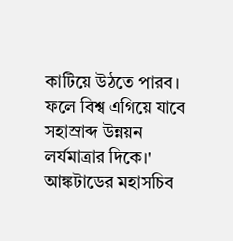কাটিয়ে উঠতে পারব। ফলে বিশ্ব এগিয়ে যাবে সহাস্রাব্দ উন্নয়ন লৰ্যমাত্রার দিকে।'
আঙ্কটাডের মহাসচিব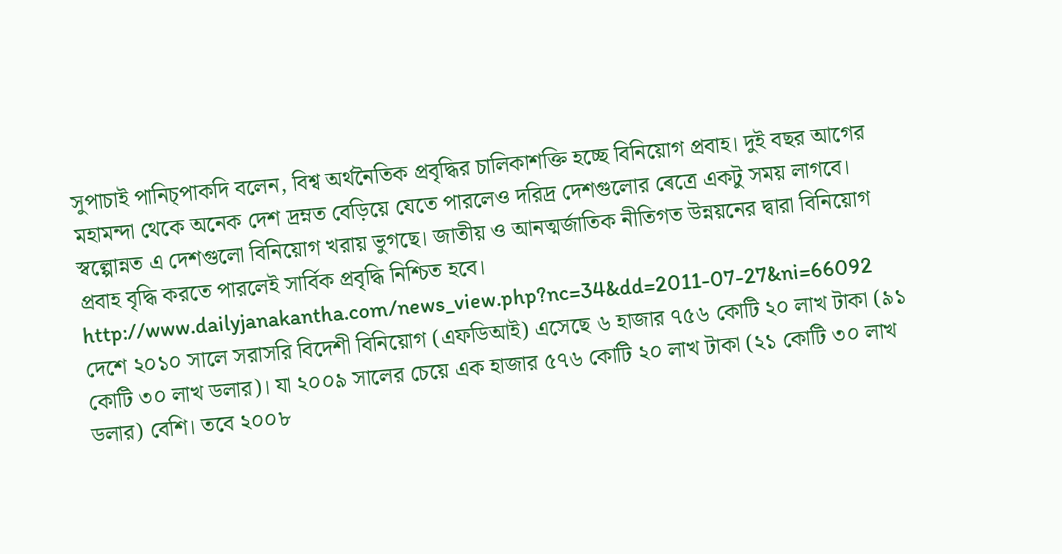সুপাচাই পানিচ্পাকদি বলেন, বিশ্ব অর্থনৈতিক প্রবৃদ্ধির চালিকাশক্তি হচ্ছে বিনিয়োগ প্রবাহ। দুই বছর আগের মহামন্দা থেকে অনেক দেশ দ্রম্নত বেড়িয়ে যেতে পারলেও দরিদ্র দেশগুলোর ৰেত্রে একটু সময় লাগবে। স্বল্পোন্নত এ দেশগুলো বিনিয়োগ খরায় ভুগছে। জাতীয় ও আনত্মর্জাতিক নীতিগত উন্নয়নের দ্বারা বিনিয়োগ প্রবাহ বৃদ্ধি করতে পারলেই সার্বিক প্রবৃদ্ধি নিশ্চিত হবে।
http://www.dailyjanakantha.com/news_view.php?nc=34&dd=2011-07-27&ni=66092
দেশে ২০১০ সালে সরাসরি বিদেশী বিনিয়োগ (এফডিআই) এসেছে ৬ হাজার ৭৫৬ কোটি ২০ লাখ টাকা (৯১ কোটি ৩০ লাখ ডলার)। যা ২০০৯ সালের চেয়ে এক হাজার ৫৭৬ কোটি ২০ লাখ টাকা (২১ কোটি ৩০ লাখ ডলার) বেশি। তবে ২০০৮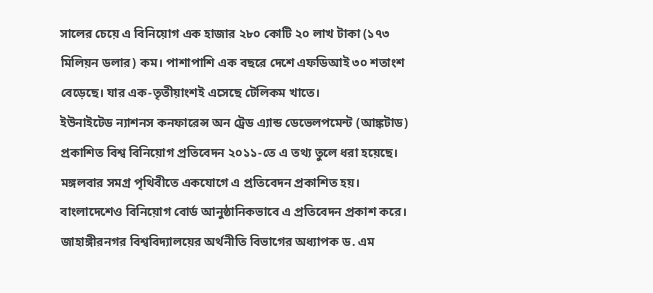সালের চেয়ে এ বিনিয়োগ এক হাজার ২৮০ কোটি ২০ লাখ টাকা (১৭৩ মিলিয়ন ডলার) কম। পাশাপাশি এক বছরে দেশে এফডিআই ৩০ শতাংশ বেড়েছে। যার এক-তৃতীয়াংশই এসেছে টেলিকম খাতে।
ইউনাইটেড ন্যাশনস কনফারেন্স অন ট্রেড এ্যান্ড ডেভেলপমেন্ট (আঙ্কটাড) প্রকাশিত বিশ্ব বিনিয়োগ প্রতিবেদন ২০১১-তে এ তথ্য তুলে ধরা হয়েছে। মঙ্গলবার সমগ্র পৃথিবীতে একযোগে এ প্রতিবেদন প্রকাশিত হয়। বাংলাদেশেও বিনিয়োগ বোর্ড আনুষ্ঠানিকভাবে এ প্রতিবেদন প্রকাশ করে।
জাহাঙ্গীরনগর বিশ্ববিদ্যালয়ের অর্থনীতি বিভাগের অধ্যাপক ড. এম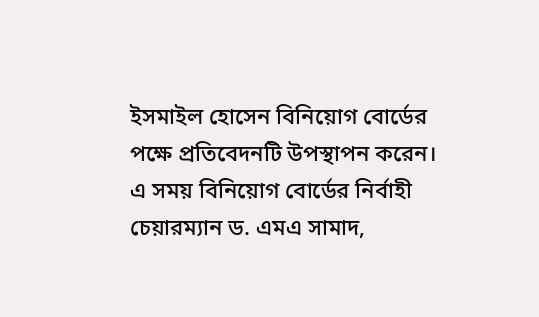ইসমাইল হোসেন বিনিয়োগ বোর্ডের পক্ষে প্রতিবেদনটি উপস্থাপন করেন। এ সময় বিনিয়োগ বোর্ডের নির্বাহী চেয়ারম্যান ড. এমএ সামাদ,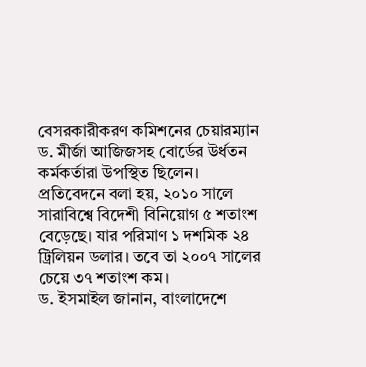বেসরকারীকরণ কমিশনের চেয়ারম্যান ড. মীর্জা আজিজসহ বোর্ডের উর্ধতন কর্মকর্তারা উপস্থিত ছিলেন।
প্রতিবেদনে বলা হয়, ২০১০ সালে সারাবিশ্বে বিদেশী বিনিয়োগ ৫ শতাংশ বেড়েছে। যার পরিমাণ ১ দশমিক ২৪ ট্রিলিয়ন ডলার। তবে তা ২০০৭ সালের চেয়ে ৩৭ শতাংশ কম।
ড. ইসমাইল জানান, বাংলাদেশে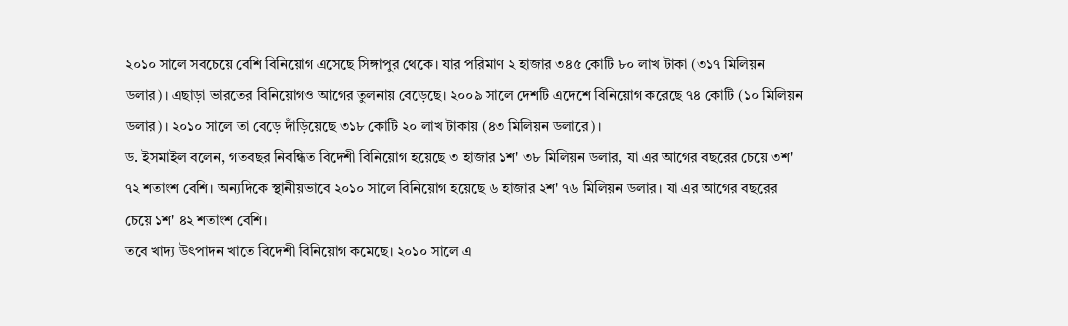২০১০ সালে সবচেয়ে বেশি বিনিয়োগ এসেছে সিঙ্গাপুর থেকে। যার পরিমাণ ২ হাজার ৩৪৫ কোটি ৮০ লাখ টাকা (৩১৭ মিলিয়ন ডলার)। এছাড়া ভারতের বিনিয়োগও আগের তুলনায় বেড়েছে। ২০০৯ সালে দেশটি এদেশে বিনিয়োগ করেছে ৭৪ কোটি (১০ মিলিয়ন ডলার)। ২০১০ সালে তা বেড়ে দাঁড়িয়েছে ৩১৮ কোটি ২০ লাখ টাকায় (৪৩ মিলিয়ন ডলারে)।
ড. ইসমাইল বলেন, গতবছর নিবন্ধিত বিদেশী বিনিয়োগ হয়েছে ৩ হাজার ১শ' ৩৮ মিলিয়ন ডলার, যা এর আগের বছরের চেয়ে ৩শ' ৭২ শতাংশ বেশি। অন্যদিকে স্থানীয়ভাবে ২০১০ সালে বিনিয়োগ হয়েছে ৬ হাজার ২শ' ৭৬ মিলিয়ন ডলার। যা এর আগের বছরের চেয়ে ১শ' ৪২ শতাংশ বেশি।
তবে খাদ্য উৎপাদন খাতে বিদেশী বিনিয়োগ কমেছে। ২০১০ সালে এ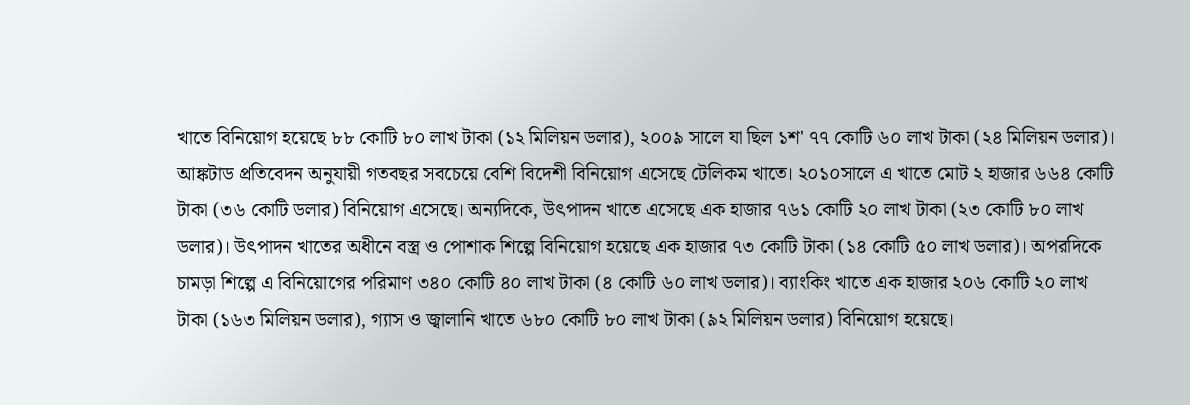খাতে বিনিয়োগ হয়েছে ৮৮ কোটি ৮০ লাখ টাকা (১২ মিলিয়ন ডলার), ২০০৯ সালে যা ছিল ১শ' ৭৭ কোটি ৬০ লাখ টাকা (২৪ মিলিয়ন ডলার)।
আঙ্কটাড প্রতিবেদন অনুযায়ী গতবছর সবচেয়ে বেশি বিদেশী বিনিয়োগ এসেছে টেলিকম খাতে। ২০১০সালে এ খাতে মোট ২ হাজার ৬৬৪ কোটি টাকা (৩৬ কোটি ডলার) বিনিয়োগ এসেছে। অন্যদিকে, উৎপাদন খাতে এসেছে এক হাজার ৭৬১ কোটি ২০ লাখ টাকা (২৩ কোটি ৮০ লাখ ডলার)। উৎপাদন খাতের অধীনে বস্ত্র ও পোশাক শিল্পে বিনিয়োগ হয়েছে এক হাজার ৭৩ কোটি টাকা (১৪ কোটি ৫০ লাখ ডলার)। অপরদিকে চামড়া শিল্পে এ বিনিয়োগের পরিমাণ ৩৪০ কোটি ৪০ লাখ টাকা (৪ কোটি ৬০ লাখ ডলার)। ব্যাংকিং খাতে এক হাজার ২০৬ কোটি ২০ লাখ টাকা (১৬৩ মিলিয়ন ডলার), গ্যাস ও জ্বালানি খাতে ৬৮০ কোটি ৮০ লাখ টাকা (৯২ মিলিয়ন ডলার) বিনিয়োগ হয়েছে।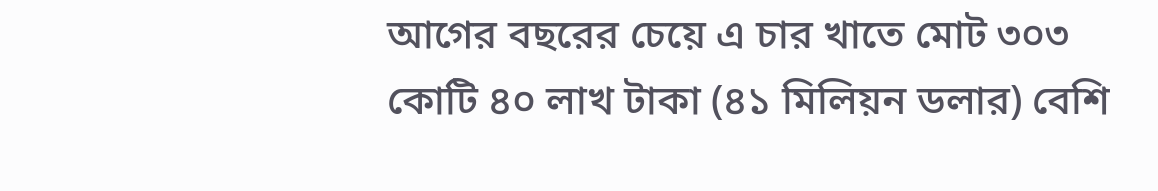আগের বছরের চেয়ে এ চার খাতে মোট ৩০৩ কোটি ৪০ লাখ টাকা (৪১ মিলিয়ন ডলার) বেশি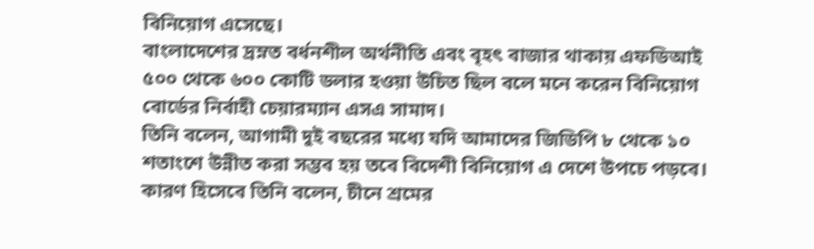বিনিয়োগ এসেছে।
বাংলাদেশের দ্রম্নত বর্ধনশীল অর্থনীতি এবং বৃহৎ বাজার থাকায় এফডিআই ৫০০ থেকে ৬০০ কোটি ডলার হওয়া উচিত ছিল বলে মনে করেন বিনিয়োগ বোর্ডের নির্বাহী চেয়ারম্যান এসএ সামাদ।
তিনি বলেন, আগামী দুই বছরের মধ্যে যদি আমাদের জিডিপি ৮ থেকে ১০ শতাংশে উন্নীত করা সম্ভব হয় তবে বিদেশী বিনিয়োগ এ দেশে উপচে পড়বে। কারণ হিসেবে তিনি বলেন, চীনে শ্রমের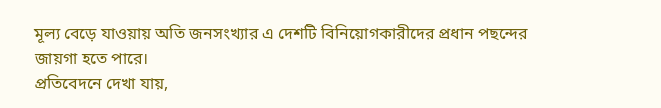মূল্য বেড়ে যাওয়ায় অতি জনসংখ্যার এ দেশটি বিনিয়োগকারীদের প্রধান পছন্দের জায়গা হতে পারে।
প্রতিবেদনে দেখা যায়,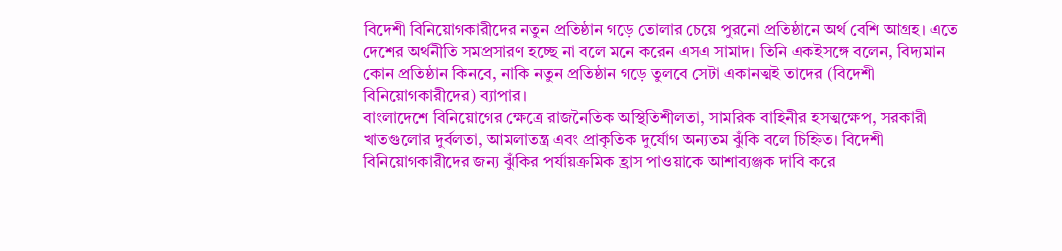বিদেশী বিনিয়োগকারীদের নতুন প্রতিষ্ঠান গড়ে তোলার চেয়ে পুরনো প্রতিষ্ঠানে অর্থ বেশি আগ্রহ। এতে দেশের অর্থনীতি সমপ্রসারণ হচ্ছে না বলে মনে করেন এসএ সামাদ। তিনি একইসঙ্গে বলেন, বিদ্যমান কোন প্রতিষ্ঠান কিনবে, নাকি নতুন প্রতিষ্ঠান গড়ে তুলবে সেটা একানত্মই তাদের (বিদেশী বিনিয়োগকারীদের) ব্যাপার।
বাংলাদেশে বিনিয়োগের ক্ষেত্রে রাজনৈতিক অস্থিতিশীলতা, সামরিক বাহিনীর হসত্মক্ষেপ, সরকারী খাতগুলোর দুর্বলতা, আমলাতন্ত্র এবং প্রাকৃতিক দুর্যোগ অন্যতম ঝুঁকি বলে চিহ্নিত। বিদেশী বিনিয়োগকারীদের জন্য ঝুঁকির পর্যায়ক্রমিক হ্রাস পাওয়াকে আশাব্যঞ্জক দাবি করে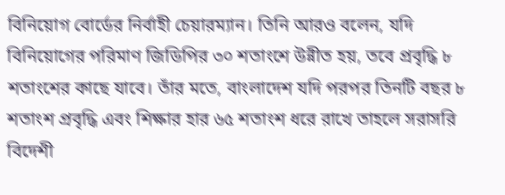বিনিয়োগ বোর্ডের নির্বাহী চেয়ারম্যান। তিনি আরও বলেন, যদি বিনিয়োগের পরিমাণ জিডিপির ৩০ শতাংশে উন্নীত হয়, তবে প্রবৃদ্ধি ৮ শতাংশের কাছে যাবে। তাঁর মতে, বাংলাদেশ যদি পরপর তিনটি বছর ৮ শতাংশ প্রবৃদ্ধি এবং শিক্ষার হার ৬৫ শতাংশ ধরে রাখে তাহলে সরাসরি বিদেশী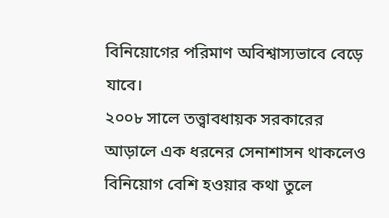বিনিয়োগের পরিমাণ অবিশ্বাস্যভাবে বেড়ে যাবে।
২০০৮ সালে তত্ত্বাবধায়ক সরকারের আড়ালে এক ধরনের সেনাশাসন থাকলেও বিনিয়োগ বেশি হওয়ার কথা তুলে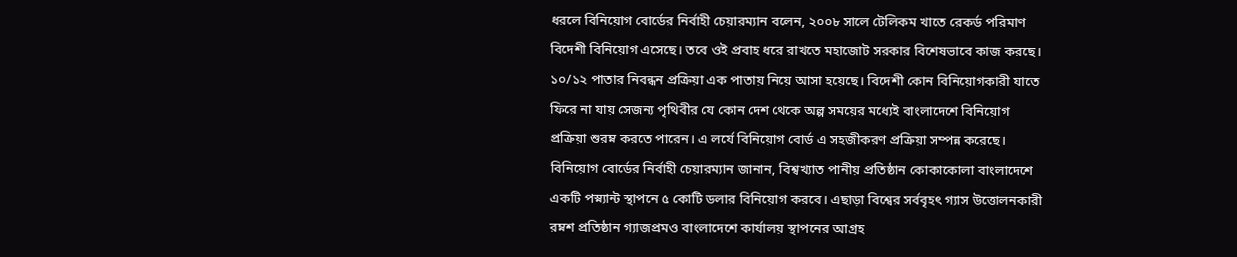ধরলে বিনিয়োগ বোর্ডের নির্বাহী চেয়ারম্যান বলেন, ২০০৮ সালে টেলিকম খাতে রেকর্ড পরিমাণ বিদেশী বিনিয়োগ এসেছে। তবে ওই প্রবাহ ধরে রাখতে মহাজোট সরকার বিশেষভাবে কাজ করছে। ১০/১২ পাতার নিবন্ধন প্রক্রিয়া এক পাতায় নিয়ে আসা হয়েছে। বিদেশী কোন বিনিয়োগকারী যাতে ফিরে না যায় সেজন্য পৃথিবীর যে কোন দেশ থেকে অল্প সময়ের মধ্যেই বাংলাদেশে বিনিয়োগ প্রক্রিয়া শুরম্ন করতে পারেন। এ লৰ্যে বিনিয়োগ বোর্ড এ সহজীকরণ প্রক্রিয়া সম্পন্ন করেছে।
বিনিয়োগ বোর্ডের নির্বাহী চেয়ারম্যান জানান, বিশ্বখ্যাত পানীয় প্রতিষ্ঠান কোকাকোলা বাংলাদেশে একটি পস্ন্যান্ট স্থাপনে ৫ কোটি ডলার বিনিয়োগ করবে। এছাড়া বিশ্বের সর্ববৃহৎ গ্যাস উত্তোলনকারী রম্নশ প্রতিষ্ঠান গ্যাজপ্রমও বাংলাদেশে কার্যালয় স্থাপনের আগ্রহ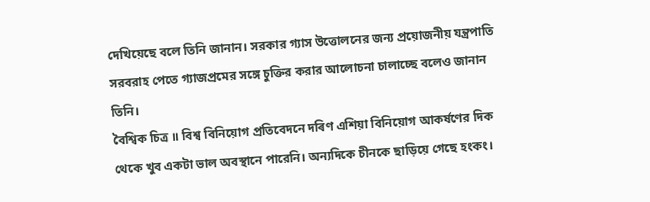দেখিয়েছে বলে তিনি জানান। সরকার গ্যাস উত্তোলনের জন্য প্রয়োজনীয় যন্ত্রপাতি সরবরাহ পেতে গ্যাজপ্রমের সঙ্গে চুক্তির করার আলোচনা চালাচ্ছে বলেও জানান তিনি।
বৈশ্বিক চিত্র ॥ বিশ্ব বিনিয়োগ প্রতিবেদনে দৰিণ এশিয়া বিনিয়োগ আকর্ষণের দিক থেকে খুব একটা ভাল অবস্থানে পারেনি। অন্যদিকে চীনকে ছাড়িয়ে গেছে হংকং।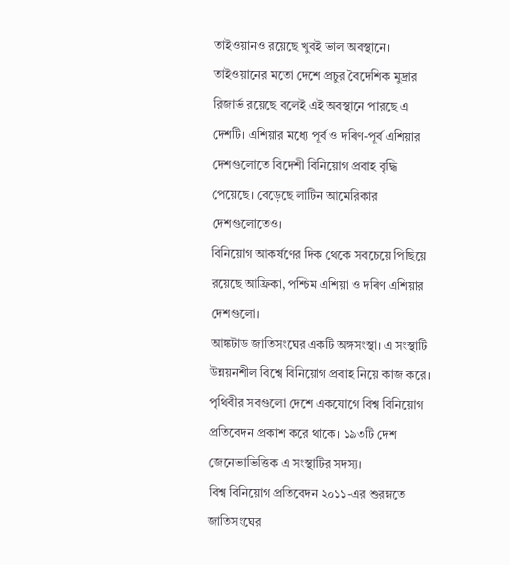তাইওয়ানও রয়েছে খুবই ভাল অবস্থানে। তাইওয়ানের মতো দেশে প্রচুর বৈদেশিক মুদ্রার রিজার্ভ রয়েছে বলেই এই অবস্থানে পারছে এ দেশটি। এশিয়ার মধ্যে পূর্ব ও দৰিণ-পূর্ব এশিয়ার দেশগুলোতে বিদেশী বিনিয়োগ প্রবাহ বৃদ্ধি পেয়েছে। বেড়েছে লাটিন আমেরিকার দেশগুলোতেও।
বিনিয়োগ আকর্ষণের দিক থেকে সবচেয়ে পিছিয়ে রয়েছে আফ্রিকা, পশ্চিম এশিয়া ও দৰিণ এশিয়ার দেশগুলো।
আঙ্কটাড জাতিসংঘের একটি অঙ্গসংস্থা। এ সংস্থাটি উন্নয়নশীল বিশ্বে বিনিয়োগ প্রবাহ নিয়ে কাজ করে। পৃথিবীর সবগুলো দেশে একযোগে বিশ্ব বিনিয়োগ প্রতিবেদন প্রকাশ করে থাকে। ১৯৩টি দেশ জেনেভাভিত্তিক এ সংস্থাটির সদস্য।
বিশ্ব বিনিয়োগ প্রতিবেদন ২০১১-এর শুরম্নতে জাতিসংঘের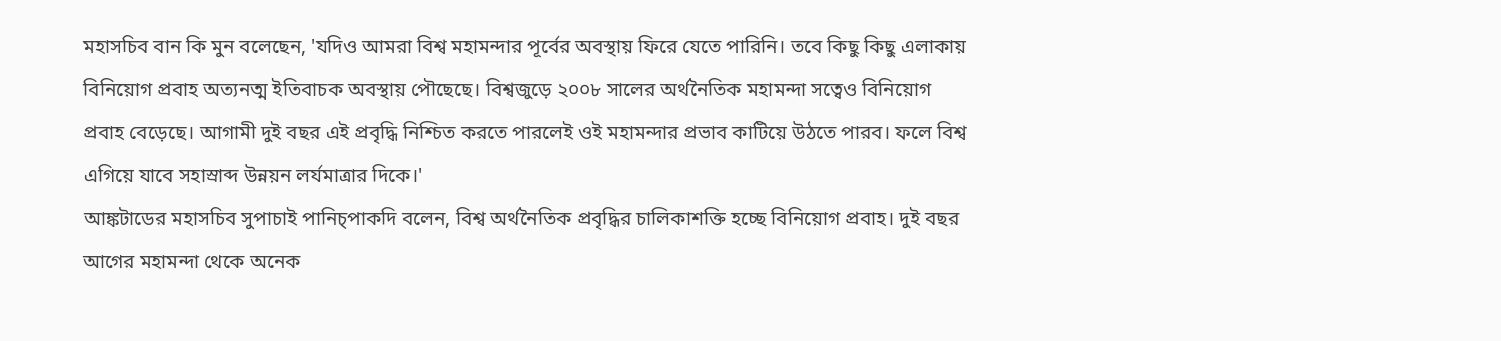মহাসচিব বান কি মুন বলেছেন, 'যদিও আমরা বিশ্ব মহামন্দার পূর্বের অবস্থায় ফিরে যেতে পারিনি। তবে কিছু কিছু এলাকায় বিনিয়োগ প্রবাহ অত্যনত্ম ইতিবাচক অবস্থায় পৌছেছে। বিশ্বজুড়ে ২০০৮ সালের অর্থনৈতিক মহামন্দা সত্বেও বিনিয়োগ প্রবাহ বেড়েছে। আগামী দুই বছর এই প্রবৃদ্ধি নিশ্চিত করতে পারলেই ওই মহামন্দার প্রভাব কাটিয়ে উঠতে পারব। ফলে বিশ্ব এগিয়ে যাবে সহাস্রাব্দ উন্নয়ন লৰ্যমাত্রার দিকে।'
আঙ্কটাডের মহাসচিব সুপাচাই পানিচ্পাকদি বলেন, বিশ্ব অর্থনৈতিক প্রবৃদ্ধির চালিকাশক্তি হচ্ছে বিনিয়োগ প্রবাহ। দুই বছর আগের মহামন্দা থেকে অনেক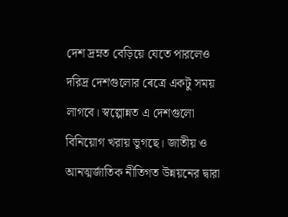দেশ দ্রম্নত বেড়িয়ে যেতে পারলেও দরিদ্র দেশগুলোর ৰেত্রে একটু সময় লাগবে। স্বল্পোন্নত এ দেশগুলো বিনিয়োগ খরায় ভুগছে। জাতীয় ও আনত্মর্জাতিক নীতিগত উন্নয়নের দ্বারা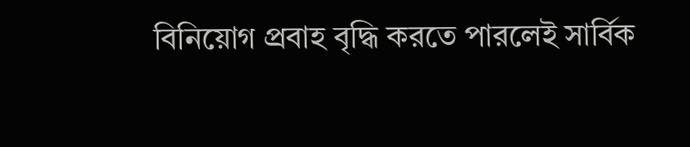বিনিয়োগ প্রবাহ বৃদ্ধি করতে পারলেই সার্বিক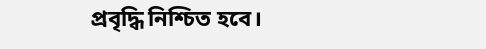প্রবৃদ্ধি নিশ্চিত হবে।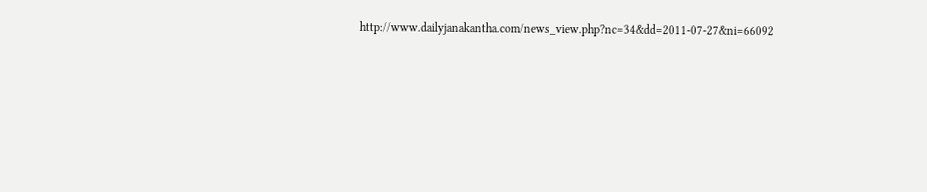http://www.dailyjanakantha.com/news_view.php?nc=34&dd=2011-07-27&ni=66092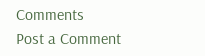Comments
Post a Comment